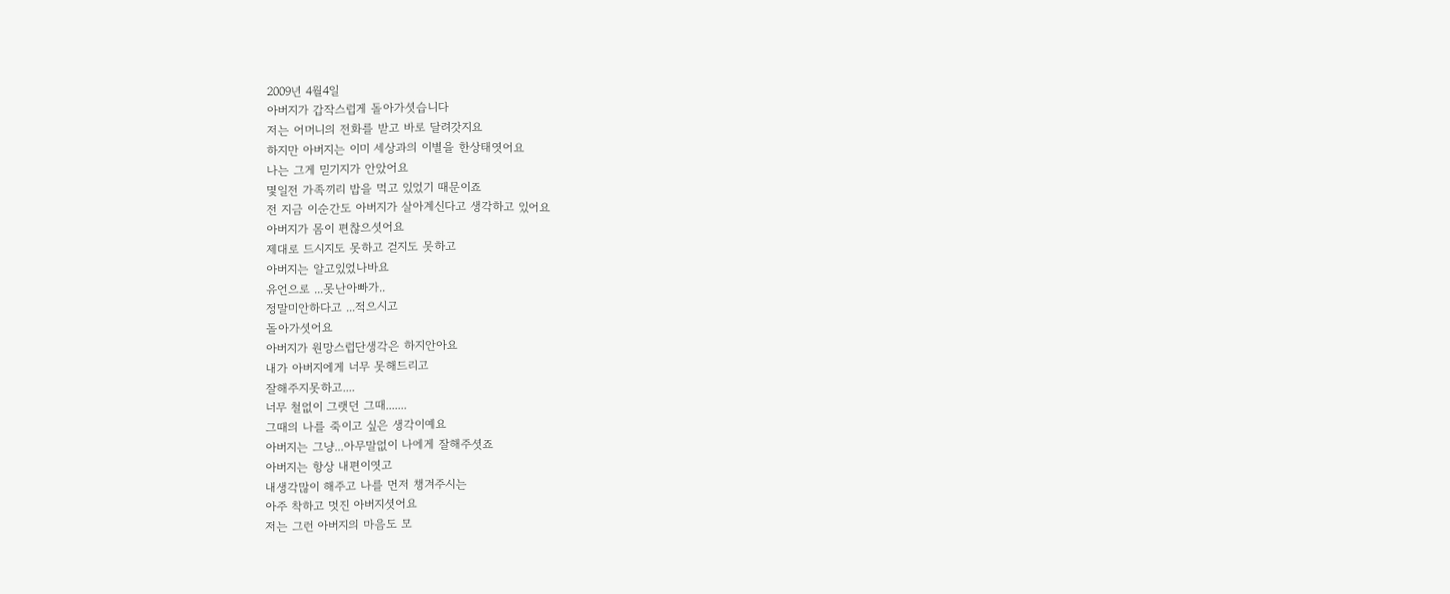2009년 4월4일
아버지가 갑작스럽게 돌아가셧습니다
저는 어머니의 전화를 받고 바로 달려갓지요
하지만 아버지는 이미 세상과의 이별을 한상태엿어요
나는 그게 믿기지가 안았어요
몇일전 가족끼리 밥을 먹고 있었기 때문이죠
전 지금 이순간도 아버지가 살아계신다고 생각하고 있어요
아버지가 몸이 편찮으셧어요
제대로 드시지도 못하고 걷지도 못하고
아버지는 알고있었나바요
유언으로 ...못난아빠가..
정말미안하다고 ...적으시고
돌아가셧어요
아버지가 원망스럽단생각은 하지안아요
내가 아버지에게 너무 못해드리고
잘해주지못하고....
너무 철없이 그랫던 그때.......
그때의 나를 죽이고 싶은 생각이예요
아버지는 그냥...아무말없이 나에게 잘해주셧죠
아버지는 항상 내편이엿고
내생각많이 해주고 나를 먼저 챙겨주시는
아주 착하고 멋진 아버지셧어요
저는 그런 아버지의 마음도 모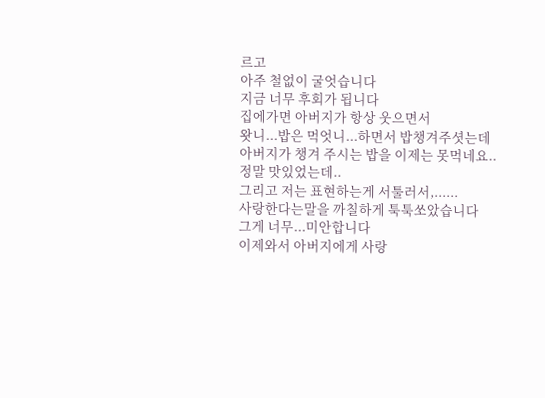르고
아주 철없이 굴엇습니다
지금 너무 후회가 됩니다
집에가면 아버지가 항상 웃으면서
왓니...밥은 먹엇니...하면서 밥챙겨주셧는데
아버지가 챙겨 주시는 밥을 이제는 못먹네요..
정말 맛있었는데..
그리고 저는 표현하는게 서툴러서,......
사랑한다는말을 까칠하게 툭툭쏘았습니다
그게 너무...미안합니다
이제와서 아버지에게 사랑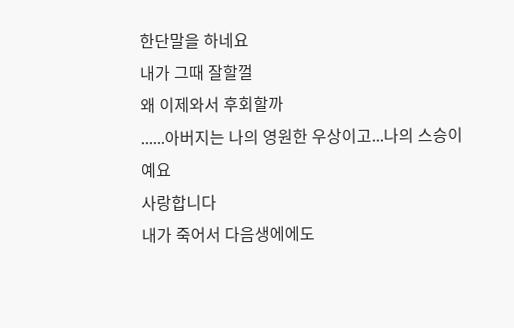한단말을 하네요
내가 그때 잘할껄
왜 이제와서 후회할까
......아버지는 나의 영원한 우상이고...나의 스승이예요
사랑합니다
내가 죽어서 다음생에에도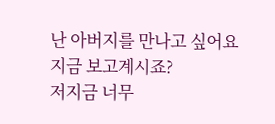난 아버지를 만나고 싶어요
지금 보고계시죠?
저지금 너무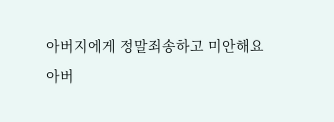아버지에게 정말죄송하고 미안해요
아버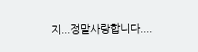지...정말사랑합니다....